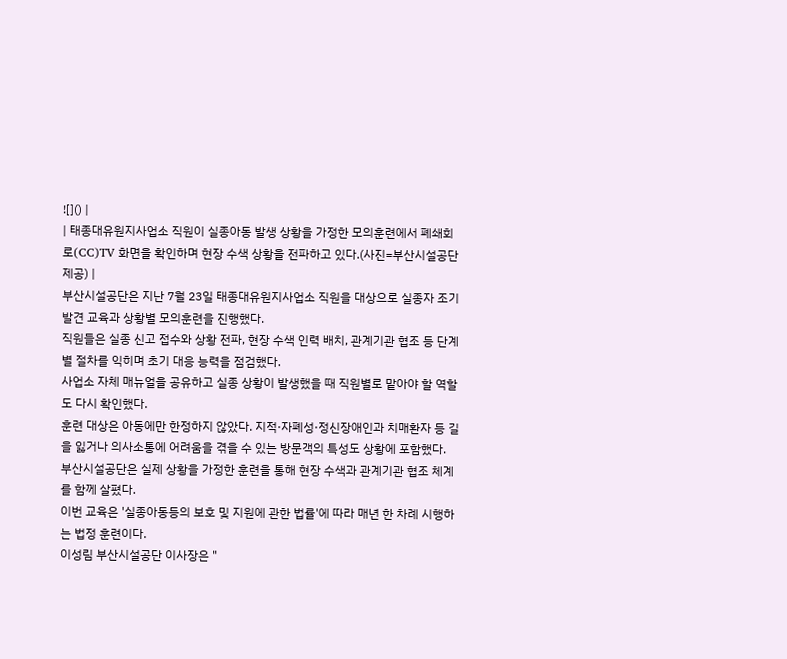![]() |
| 태종대유원지사업소 직원이 실종아동 발생 상황을 가정한 모의훈련에서 폐쇄회로(CC)TV 화면을 확인하며 현장 수색 상황을 전파하고 있다.(사진=부산시설공단 제공) |
부산시설공단은 지난 7월 23일 태종대유원지사업소 직원을 대상으로 실종자 조기 발견 교육과 상황별 모의훈련을 진행했다.
직원들은 실종 신고 접수와 상황 전파, 현장 수색 인력 배치, 관계기관 협조 등 단계별 절차를 익히며 초기 대응 능력을 점검했다.
사업소 자체 매뉴얼을 공유하고 실종 상황이 발생했을 때 직원별로 맡아야 할 역할도 다시 확인했다.
훈련 대상은 아동에만 한정하지 않았다. 지적·자폐성·정신장애인과 치매환자 등 길을 잃거나 의사소통에 어려움을 겪을 수 있는 방문객의 특성도 상황에 포함했다.
부산시설공단은 실제 상황을 가정한 훈련을 통해 현장 수색과 관계기관 협조 체계를 함께 살폈다.
이번 교육은 '실종아동등의 보호 및 지원에 관한 법률'에 따라 매년 한 차례 시행하는 법정 훈련이다.
이성림 부산시설공단 이사장은 "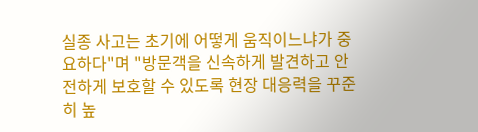실종 사고는 초기에 어떻게 움직이느냐가 중요하다"며 "방문객을 신속하게 발견하고 안전하게 보호할 수 있도록 현장 대응력을 꾸준히 높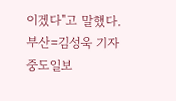이겠다"고 말했다.
부산=김성욱 기자
중도일보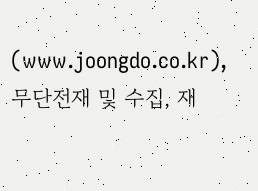(www.joongdo.co.kr), 무단전재 및 수집, 재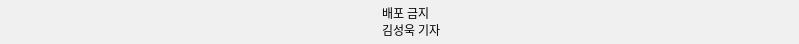배포 금지
김성욱 기자